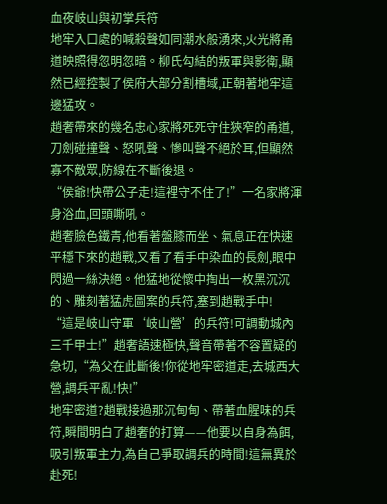血夜岐山與初掌兵符
地牢入口處的喊殺聲如同潮水般湧來,火光將甬道映照得忽明忽暗。柳氏勾結的叛軍與影衛,顯然已經控製了侯府大部分割槽域,正朝著地牢這邊猛攻。
趙奢帶來的幾名忠心家將死死守住狹窄的甬道,刀劍碰撞聲、怒吼聲、慘叫聲不絕於耳,但顯然寡不敵眾,防線在不斷後退。
“侯爺!快帶公子走!這裡守不住了!”一名家將渾身浴血,回頭嘶吼。
趙奢臉色鐵青,他看著盤膝而坐、氣息正在快速平穩下來的趙戰,又看了看手中染血的長劍,眼中閃過一絲決絕。他猛地從懷中掏出一枚黑沉沉的、雕刻著猛虎圖案的兵符,塞到趙戰手中!
“這是岐山守軍‘岐山營’的兵符!可調動城內三千甲士!”趙奢語速極快,聲音帶著不容置疑的急切,“為父在此斷後!你從地牢密道走,去城西大營,調兵平亂!快!”
地牢密道?趙戰接過那沉甸甸、帶著血腥味的兵符,瞬間明白了趙奢的打算——他要以自身為餌,吸引叛軍主力,為自己爭取調兵的時間!這無異於赴死!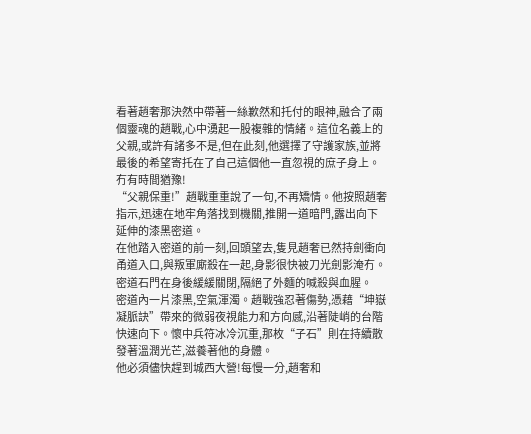看著趙奢那決然中帶著一絲歉然和托付的眼神,融合了兩個靈魂的趙戰,心中湧起一股複雜的情緒。這位名義上的父親,或許有諸多不是,但在此刻,他選擇了守護家族,並將最後的希望寄托在了自己這個他一直忽視的庶子身上。
冇有時間猶豫!
“父親保重!”趙戰重重說了一句,不再矯情。他按照趙奢指示,迅速在地牢角落找到機關,推開一道暗門,露出向下延伸的漆黑密道。
在他踏入密道的前一刻,回頭望去,隻見趙奢已然持劍衝向甬道入口,與叛軍廝殺在一起,身影很快被刀光劍影淹冇。
密道石門在身後緩緩關閉,隔絕了外麵的喊殺與血腥。
密道內一片漆黑,空氣渾濁。趙戰強忍著傷勢,憑藉“坤嶽凝脈訣”帶來的微弱夜視能力和方向感,沿著陡峭的台階快速向下。懷中兵符冰冷沉重,那枚“子石”則在持續散發著溫潤光芒,滋養著他的身體。
他必須儘快趕到城西大營!每慢一分,趙奢和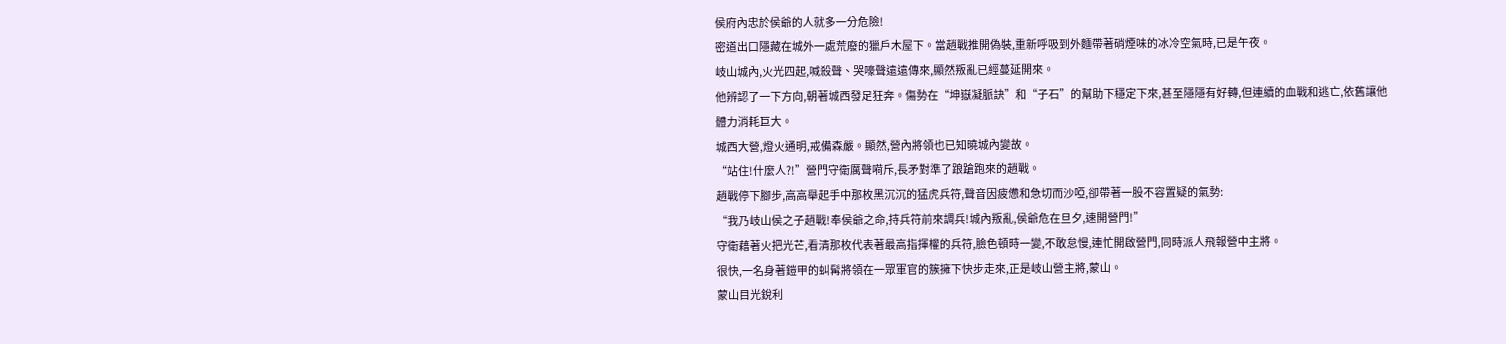侯府內忠於侯爺的人就多一分危險!
密道出口隱藏在城外一處荒廢的獵戶木屋下。當趙戰推開偽裝,重新呼吸到外麵帶著硝煙味的冰冷空氣時,已是午夜。
岐山城內,火光四起,喊殺聲、哭嚎聲遠遠傳來,顯然叛亂已經蔓延開來。
他辨認了一下方向,朝著城西發足狂奔。傷勢在“坤嶽凝脈訣”和“子石”的幫助下穩定下來,甚至隱隱有好轉,但連續的血戰和逃亡,依舊讓他體力消耗巨大。
城西大營,燈火通明,戒備森嚴。顯然,營內將領也已知曉城內變故。
“站住!什麼人?!”營門守衛厲聲嗬斥,長矛對準了踉蹌跑來的趙戰。
趙戰停下腳步,高高舉起手中那枚黑沉沉的猛虎兵符,聲音因疲憊和急切而沙啞,卻帶著一股不容置疑的氣勢:
“我乃岐山侯之子趙戰!奉侯爺之命,持兵符前來調兵!城內叛亂,侯爺危在旦夕,速開營門!”
守衛藉著火把光芒,看清那枚代表著最高指揮權的兵符,臉色頓時一變,不敢怠慢,連忙開啟營門,同時派人飛報營中主將。
很快,一名身著鎧甲的虯髯將領在一眾軍官的簇擁下快步走來,正是岐山營主將,蒙山。
蒙山目光銳利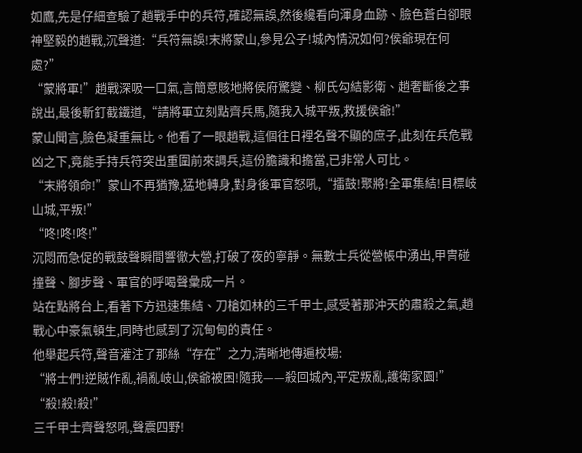如鷹,先是仔細查驗了趙戰手中的兵符,確認無誤,然後纔看向渾身血跡、臉色蒼白卻眼神堅毅的趙戰,沉聲道:“兵符無誤!末將蒙山,參見公子!城內情況如何?侯爺現在何處?”
“蒙將軍!”趙戰深吸一口氣,言簡意賅地將侯府驚變、柳氏勾結影衛、趙奢斷後之事說出,最後斬釘截鐵道,“請將軍立刻點齊兵馬,隨我入城平叛,救援侯爺!”
蒙山聞言,臉色凝重無比。他看了一眼趙戰,這個往日裡名聲不顯的庶子,此刻在兵危戰凶之下,竟能手持兵符突出重圍前來調兵,這份膽識和擔當,已非常人可比。
“末將領命!”蒙山不再猶豫,猛地轉身,對身後軍官怒吼,“擂鼓!聚將!全軍集結!目標岐山城,平叛!”
“咚!咚!咚!”
沉悶而急促的戰鼓聲瞬間響徹大營,打破了夜的寧靜。無數士兵從營帳中湧出,甲冑碰撞聲、腳步聲、軍官的呼喝聲彙成一片。
站在點將台上,看著下方迅速集結、刀槍如林的三千甲士,感受著那沖天的肅殺之氣,趙戰心中豪氣頓生,同時也感到了沉甸甸的責任。
他舉起兵符,聲音灌注了那絲“存在”之力,清晰地傳遍校場:
“將士們!逆賊作亂,禍亂岐山,侯爺被困!隨我——殺回城內,平定叛亂,護衛家園!”
“殺!殺!殺!”
三千甲士齊聲怒吼,聲震四野!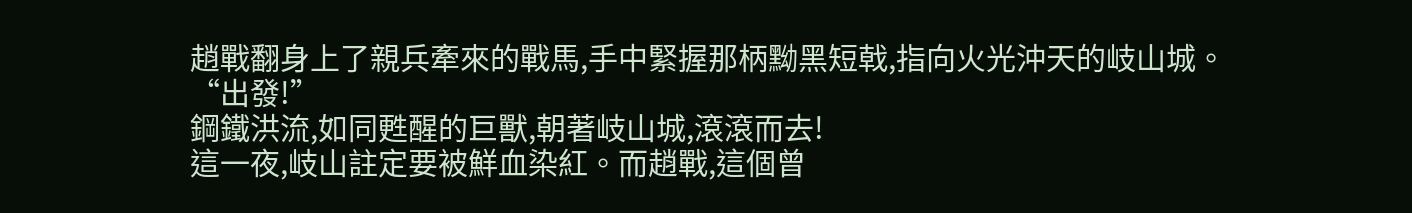趙戰翻身上了親兵牽來的戰馬,手中緊握那柄黝黑短戟,指向火光沖天的岐山城。
“出發!”
鋼鐵洪流,如同甦醒的巨獸,朝著岐山城,滾滾而去!
這一夜,岐山註定要被鮮血染紅。而趙戰,這個曾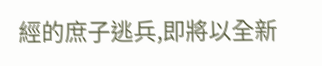經的庶子逃兵,即將以全新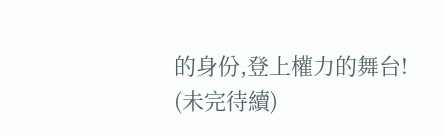的身份,登上權力的舞台!
(未完待續)